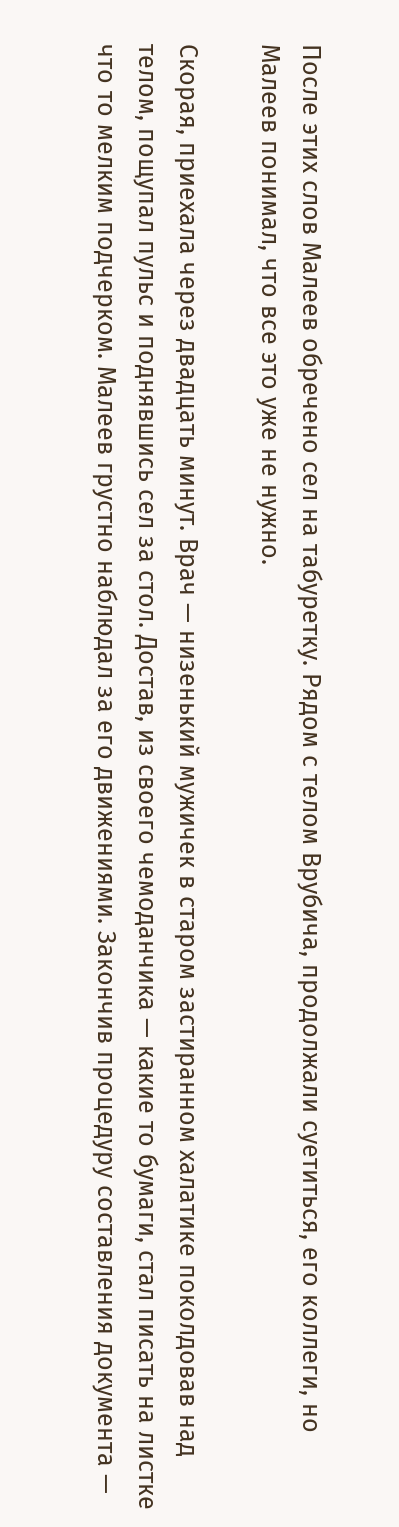После этих слов Малеев обречено сел на табуретку. Рядом с телом Врубича, продолжали суетиться, его коллеги, но Малеев понимал, что все это уже не нужно.

Скорая, приехала через двадцать минут. Врач — низенький мужичек в старом застиранном халатике поколдовав над телом, пощупал пульс и поднявшись сел за стол. Достав, из своего чемоданчика — какие то бумаги, стал писать на листке что то мелким подчерком. Малеев грустно наблюдал за его движениями. Закончив процедуру составления документа —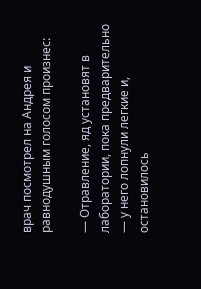врач посмотрел на Андрея и равнодушным голосом произнес:

— Отравление, яд установят в лаборатории, пока предварительно — у него лопнули легкие и, остановилось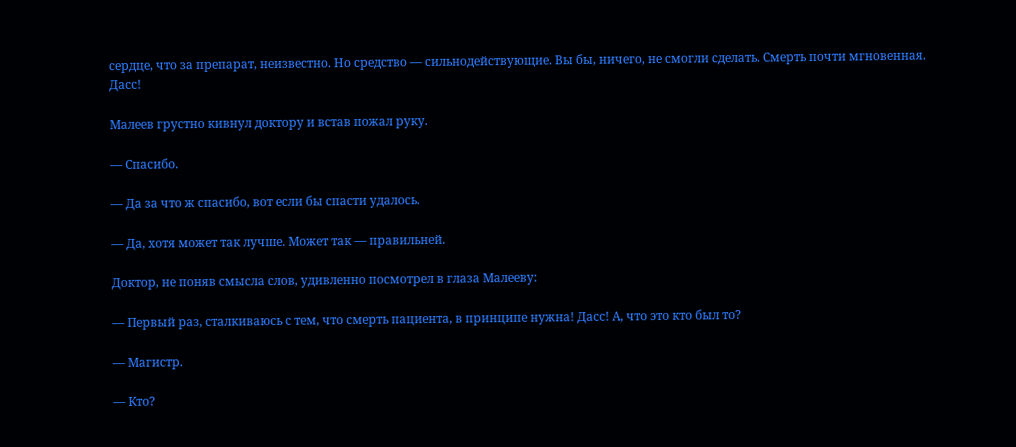сердце, что за препарат, неизвестно. Но средство — сильнодействующие. Вы бы, ничего, не смогли сделать. Смерть почти мгновенная. Дасс!

Малеев грустно кивнул доктору и встав пожал руку.

— Спасибо.

— Да за что ж спасибо, вот если бы спасти удалось.

— Да, хотя может так лучше. Может так — правильней.

Доктор, не поняв смысла слов, удивленно посмотрел в глаза Малееву:

— Первый раз, сталкиваюсь с тем, что смерть пациента, в принципе нужна! Дасс! А, что это кто был то?

— Магистр.

— Кто?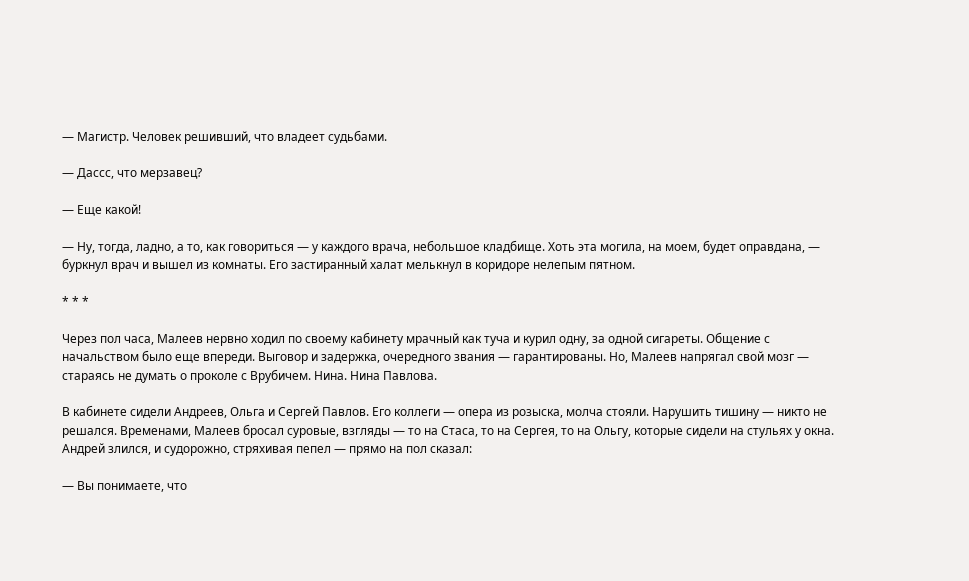— Магистр. Человек решивший, что владеет судьбами.

— Дассс, что мерзавец?

— Еще какой!

— Ну, тогда, ладно, а то, как говориться — у каждого врача, небольшое кладбище. Хоть эта могила, на моем, будет оправдана, — буркнул врач и вышел из комнаты. Его застиранный халат мелькнул в коридоре нелепым пятном.

* * *

Через пол часа, Малеев нервно ходил по своему кабинету мрачный как туча и курил одну, за одной сигареты. Общение с начальством было еще впереди. Выговор и задержка, очередного звания — гарантированы. Но, Малеев напрягал свой мозг — стараясь не думать о проколе с Врубичем. Нина. Нина Павлова.

В кабинете сидели Андреев, Ольга и Сергей Павлов. Его коллеги — опера из розыска, молча стояли. Нарушить тишину — никто не решался. Временами, Малеев бросал суровые, взгляды — то на Стаса, то на Сергея, то на Ольгу, которые сидели на стульях у окна. Андрей злился, и судорожно, стряхивая пепел — прямо на пол сказал:

— Вы понимаете, что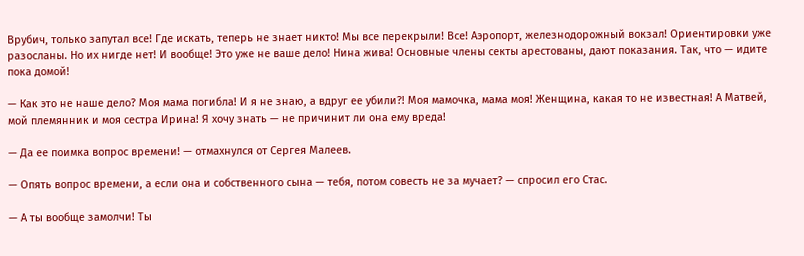Врубич, только запутал все! Где искать, теперь не знает никто! Мы все перекрыли! Все! Аэропорт, железнодорожный вокзал! Ориентировки уже разосланы. Но их нигде нет! И вообще! Это уже не ваше дело! Нина жива! Основные члены секты арестованы, дают показания. Так, что — идите пока домой!

— Как это не наше дело? Моя мама погибла! И я не знаю, а вдруг ее убили?! Моя мамочка, мама моя! Женщина, какая то не известная! А Матвей, мой племянник и моя сестра Ирина! Я хочу знать — не причинит ли она ему вреда!

— Да ее поимка вопрос времени! — отмахнулся от Сергея Малеев.

— Опять вопрос времени, а если она и собственного сына — тебя, потом совесть не за мучает? — спросил его Стас.

— А ты вообще замолчи! Ты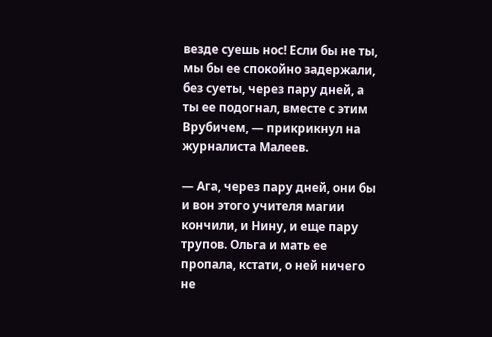везде суешь нос! Если бы не ты, мы бы ее спокойно задержали, без суеты, через пару дней, а ты ее подогнал, вместе с этим Врубичем, — прикрикнул на журналиста Малеев.

— Ага, через пару дней, они бы и вон этого учителя магии кончили, и Нину, и еще пару трупов. Ольга и мать ее пропала, кстати, о ней ничего не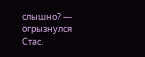слышно? — огрызнулся Стас.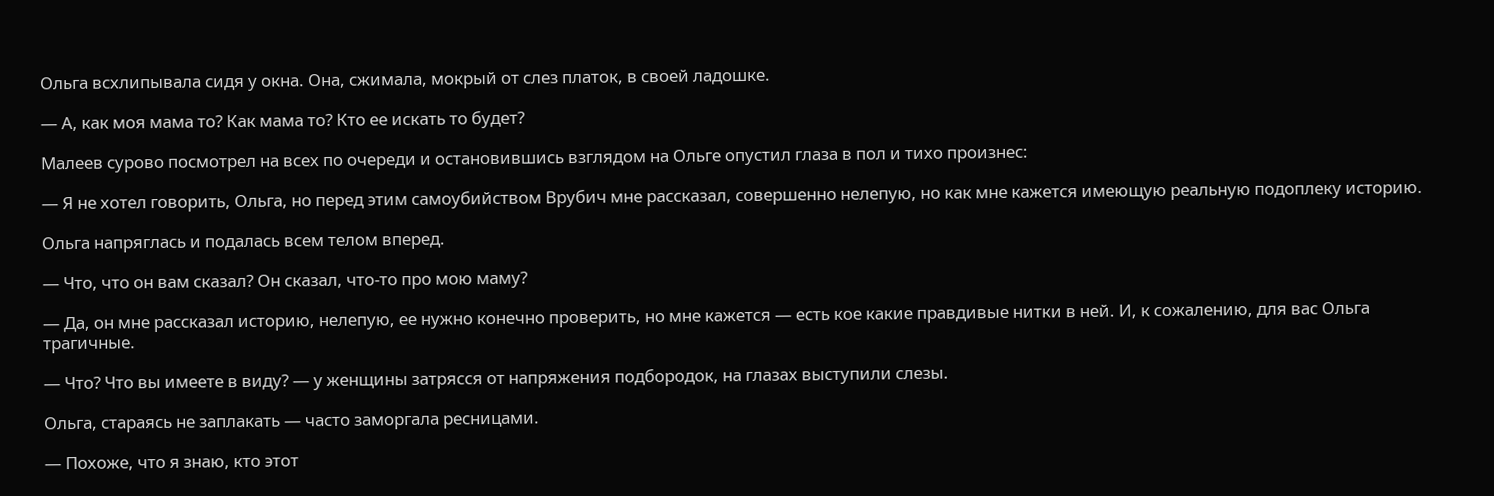Ольга всхлипывала сидя у окна. Она, сжимала, мокрый от слез платок, в своей ладошке.

— А, как моя мама то? Как мама то? Кто ее искать то будет?

Малеев сурово посмотрел на всех по очереди и остановившись взглядом на Ольге опустил глаза в пол и тихо произнес:

— Я не хотел говорить, Ольга, но перед этим самоубийством Врубич мне рассказал, совершенно нелепую, но как мне кажется имеющую реальную подоплеку историю.

Ольга напряглась и подалась всем телом вперед.

— Что, что он вам сказал? Он сказал, что-то про мою маму?

— Да, он мне рассказал историю, нелепую, ее нужно конечно проверить, но мне кажется — есть кое какие правдивые нитки в ней. И, к сожалению, для вас Ольга трагичные.

— Что? Что вы имеете в виду? — у женщины затрясся от напряжения подбородок, на глазах выступили слезы.

Ольга, стараясь не заплакать — часто заморгала ресницами.

— Похоже, что я знаю, кто этот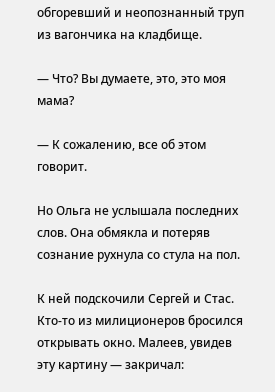обгоревший и неопознанный труп из вагончика на кладбище.

— Что? Вы думаете, это, это моя мама?

— К сожалению, все об этом говорит.

Но Ольга не услышала последних слов. Она обмякла и потеряв сознание рухнула со стула на пол.

К ней подскочили Сергей и Стас. Кто-то из милиционеров бросился открывать окно. Малеев, увидев эту картину — закричал: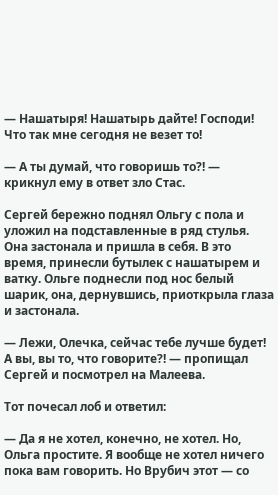— Нашатыря! Нашатырь дайте! Господи! Что так мне сегодня не везет то!

— А ты думай, что говоришь то?! — крикнул ему в ответ зло Стас.

Сергей бережно поднял Ольгу с пола и уложил на подставленные в ряд стулья. Она застонала и пришла в себя. В это время, принесли бутылек с нашатырем и ватку. Ольге поднесли под нос белый шарик, она, дернувшись, приоткрыла глаза и застонала.

— Лежи, Олечка, сейчас тебе лучше будет! А вы, вы то, что говорите?! — пропищал Сергей и посмотрел на Малеева.

Тот почесал лоб и ответил:

— Да я не хотел, конечно, не хотел. Но, Ольга простите. Я вообще не хотел ничего пока вам говорить. Но Врубич этот — со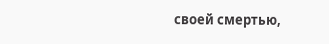своей смертью,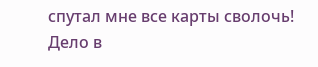спутал мне все карты сволочь! Дело в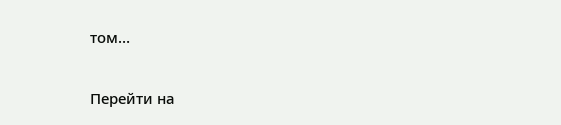том…

Перейти на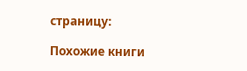страницу:

Похожие книги